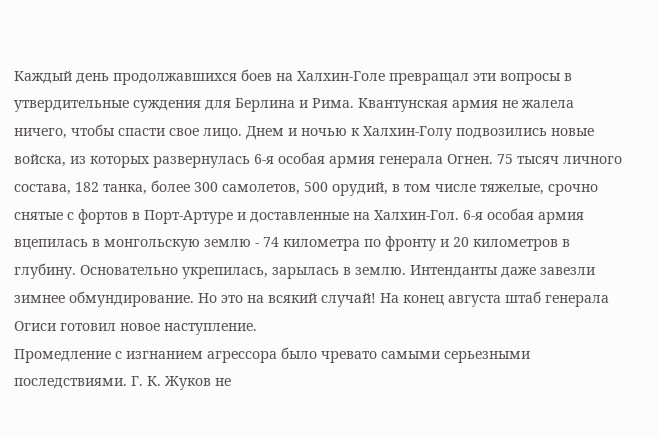Каждый день продолжавшихся боев на Халхин-Голе превращал эти вопросы в утвердительные суждения для Берлина и Рима. Квантунская армия не жалела ничего, чтобы спасти свое лицо. Днем и ночью к Халхин-Голу подвозились новые войска, из которых развернулась 6-я особая армия генерала Огнен. 75 тысяч личного состава, 182 танка, более 300 самолетов, 500 орудий, в том числе тяжелые, срочно снятые с фортов в Порт-Артуре и доставленные на Халхин-Гол. 6-я особая армия вцепилась в монгольскую землю - 74 километра по фронту и 20 километров в глубину. Основательно укрепилась, зарылась в землю. Интенданты даже завезли зимнее обмундирование. Но это на всякий случай! На конец августа штаб генерала Огиси готовил новое наступление.
Промедление с изгнанием агрессора было чревато самыми серьезными последствиями. Г. К. Жуков не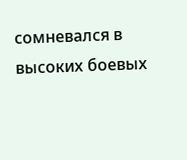сомневался в высоких боевых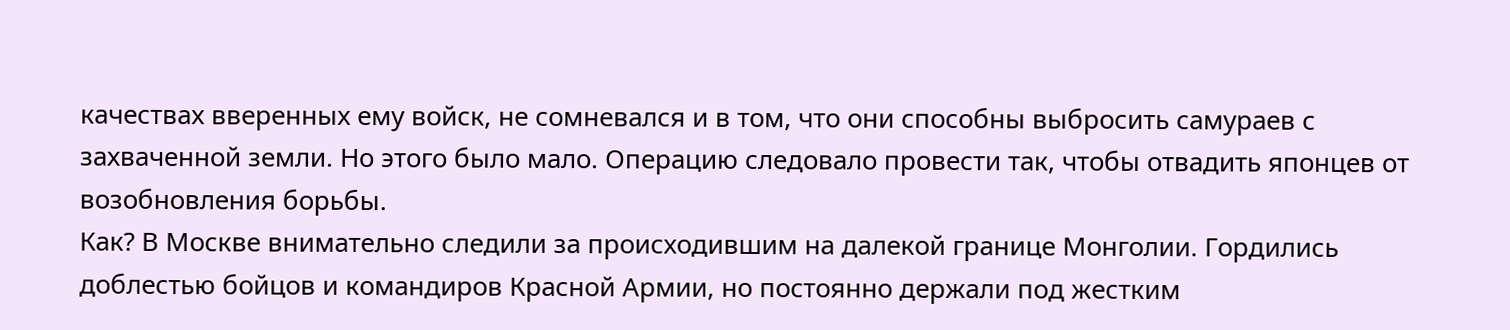качествах вверенных ему войск, не сомневался и в том, что они способны выбросить самураев с захваченной земли. Но этого было мало. Операцию следовало провести так, чтобы отвадить японцев от возобновления борьбы.
Как? В Москве внимательно следили за происходившим на далекой границе Монголии. Гордились доблестью бойцов и командиров Красной Армии, но постоянно держали под жестким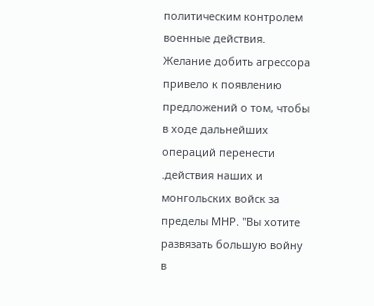политическим контролем военные действия. Желание добить агрессора привело к появлению предложений о том, чтобы в ходе дальнейших операций перенести .действия наших и монгольских войск за пределы МНР. "Вы хотите развязать большую войну в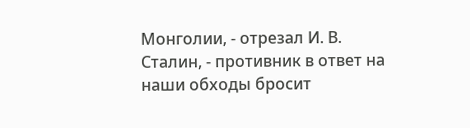Монголии, - отрезал И. В. Сталин, - противник в ответ на наши обходы бросит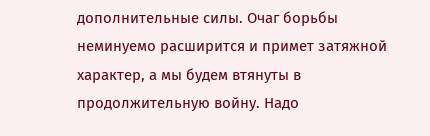дополнительные силы. Очаг борьбы неминуемо расширится и примет затяжной характер, а мы будем втянуты в продолжительную войну. Надо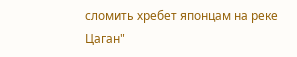сломить хребет японцам на реке Цаган"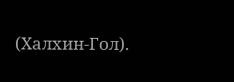(Халхин-Гол).